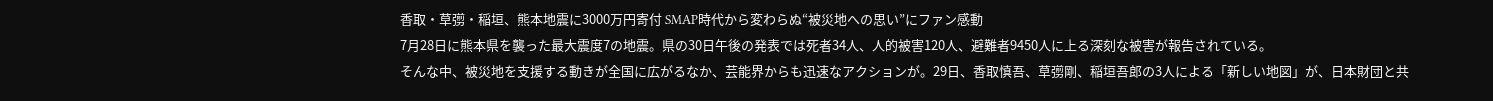香取・草彅・稲垣、熊本地震に3000万円寄付 SMAP時代から変わらぬ“被災地への思い”にファン感動
7月28日に熊本県を襲った最大震度7の地震。県の30日午後の発表では死者34人、人的被害120人、避難者9450人に上る深刻な被害が報告されている。
そんな中、被災地を支援する動きが全国に広がるなか、芸能界からも迅速なアクションが。29日、香取慎吾、草彅剛、稲垣吾郎の3人による「新しい地図」が、日本財団と共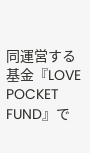同運営する基金『LOVE POCKET FUND』で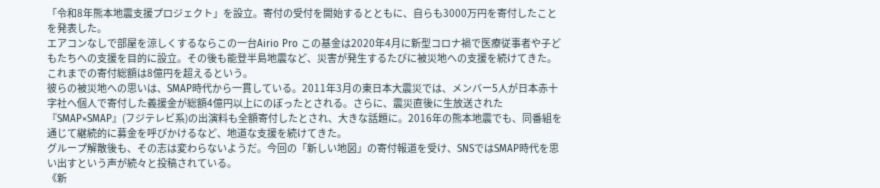「令和8年熊本地震支援プロジェクト」を設立。寄付の受付を開始するとともに、自らも3000万円を寄付したことを発表した。
エアコンなしで部屋を涼しくするならこの一台Airio Pro この基金は2020年4月に新型コロナ禍で医療従事者や子どもたちへの支援を目的に設立。その後も能登半島地震など、災害が発生するたびに被災地への支援を続けてきた。これまでの寄付総額は8億円を超えるという。
彼らの被災地への思いは、SMAP時代から一貫している。2011年3月の東日本大震災では、メンバー5人が日本赤十字社へ個人で寄付した義援金が総額4億円以上にのぼったとされる。さらに、震災直後に生放送された『SMAP×SMAP』(フジテレビ系)の出演料も全額寄付したとされ、大きな話題に。2016年の熊本地震でも、同番組を通じて継続的に募金を呼びかけるなど、地道な支援を続けてきた。
グループ解散後も、その志は変わらないようだ。今回の「新しい地図」の寄付報道を受け、SNSではSMAP時代を思い出すという声が続々と投稿されている。
《新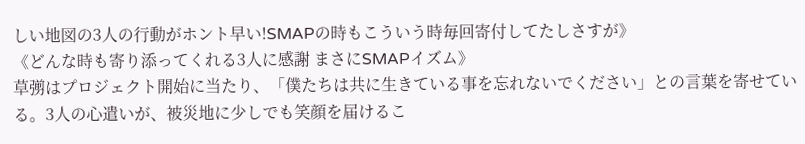しい地図の3人の行動がホント早い!SMAPの時もこういう時毎回寄付してたしさすが》
《どんな時も寄り添ってくれる3人に感謝 まさにSMAPイズム》
草彅はプロジェクト開始に当たり、「僕たちは共に生きている事を忘れないでください」との言葉を寄せている。3人の心遣いが、被災地に少しでも笑顔を届けるこ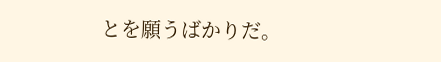とを願うばかりだ。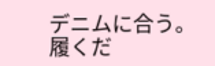デニムに合う。履くだ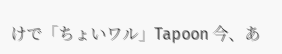けで「ちょいワル」Tapoon 今、あ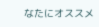なたにオススメ